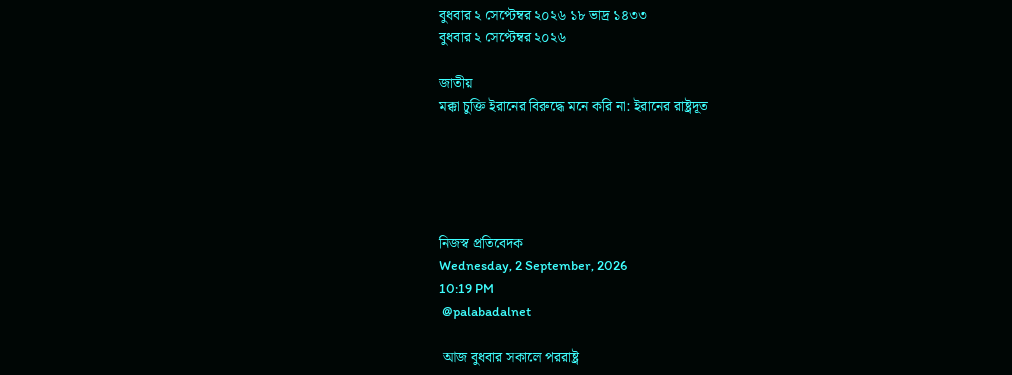বুধবার ২ সেপ্টেম্বর ২০২৬ ১৮ ভাদ্র ১৪৩৩
বুধবার ২ সেপ্টেম্বর ২০২৬

জাতীয়
মক্কা চুক্তি ইরানের বিরুদ্ধে মনে করি না: ইরানের রাষ্ট্রদূত





নিজস্ব প্রতিবেদক
Wednesday, 2 September, 2026
10:19 PM
 @palabadalnet

 আজ বুধবার সকালে পররাষ্ট্র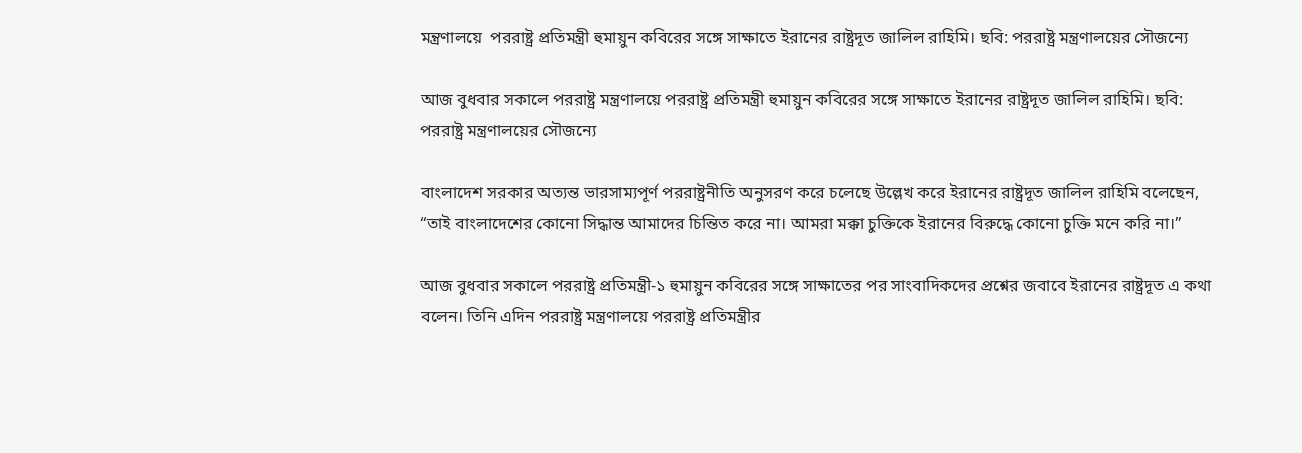মন্ত্রণালয়ে  পররাষ্ট্র প্রতিমন্ত্রী হুমায়ুন কবিরের সঙ্গে সাক্ষাতে ইরানের রাষ্ট্রদূত জালিল রাহিমি। ছবি: পররাষ্ট্র মন্ত্রণালয়ের সৌজন্যে

আজ বুধবার সকালে পররাষ্ট্র মন্ত্রণালয়ে পররাষ্ট্র প্রতিমন্ত্রী হুমায়ুন কবিরের সঙ্গে সাক্ষাতে ইরানের রাষ্ট্রদূত জালিল রাহিমি। ছবি: পররাষ্ট্র মন্ত্রণালয়ের সৌজন্যে

বাংলাদেশ সরকার অত্যন্ত ভারসাম্যপূর্ণ পররাষ্ট্রনীতি অনুসরণ করে চলেছে উল্লেখ করে ইরানের রাষ্ট্রদূত জালিল রাহিমি বলেছেন, “তাই বাংলাদেশের কোনো সিদ্ধান্ত আমাদের চিন্তিত করে না। আমরা মক্কা চুক্তিকে ইরানের বিরুদ্ধে কোনো চুক্তি মনে করি না।”

আজ বুধবার সকালে পররাষ্ট্র প্রতিমন্ত্রী-১ হুমায়ুন কবিরের সঙ্গে সাক্ষাতের পর সাংবাদিকদের প্রশ্নের জবাবে ইরানের রাষ্ট্রদূত এ কথা বলেন। তিনি এদিন পররাষ্ট্র মন্ত্রণালয়ে পররাষ্ট্র প্রতিমন্ত্রীর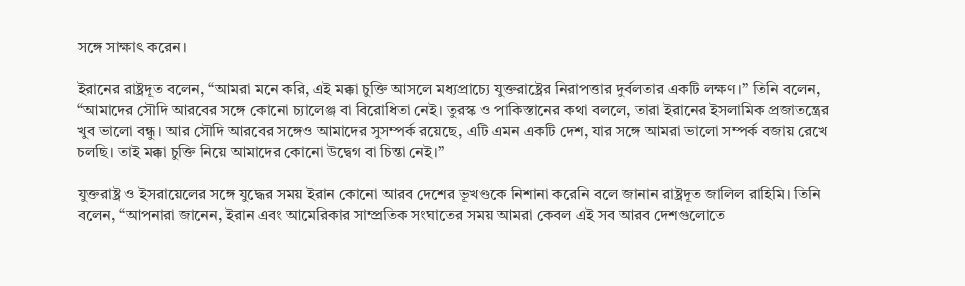সঙ্গে সাক্ষাৎ করেন।

ইরানের রাষ্ট্রদূত বলেন, “আমরা মনে করি, এই মক্কা চুক্তি আসলে মধ্যপ্রাচ্যে যুক্তরাষ্ট্রের নিরাপত্তার দুর্বলতার একটি লক্ষণ।” তিনি বলেন, “আমাদের সৌদি আরবের সঙ্গে কোনো চ্যালেঞ্জ বা বিরোধিতা নেই। তুরস্ক ও পাকিস্তানের কথা বললে, তারা ইরানের ইসলামিক প্রজাতন্ত্রের খুব ভালো বন্ধু। আর সৌদি আরবের সঙ্গেও আমাদের সুসম্পর্ক রয়েছে, এটি এমন একটি দেশ, যার সঙ্গে আমরা ভালো সম্পর্ক বজায় রেখে চলছি। তাই মক্কা চুক্তি নিয়ে আমাদের কোনো উদ্বেগ বা চিন্তা নেই।”

যুক্তরাষ্ট্র ও ইসরায়েলের সঙ্গে যুদ্ধের সময় ইরান কোনো আরব দেশের ভূখণ্ডকে নিশানা করেনি বলে জানান রাষ্ট্রদূত জালিল রাহিমি। তিনি বলেন, “আপনারা জানেন, ইরান এবং আমেরিকার সাম্প্রতিক সংঘাতের সময় আমরা কেবল এই সব আরব দেশগুলোতে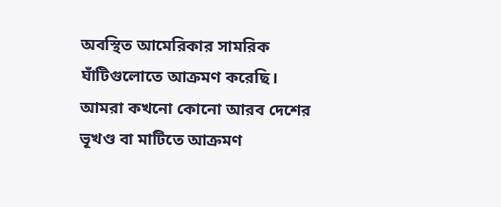অবস্থিত আমেরিকার সামরিক ঘাঁটিগুলোতে আক্রমণ করেছি। আমরা কখনো কোনো আরব দেশের ভূখণ্ড বা মাটিতে আক্রমণ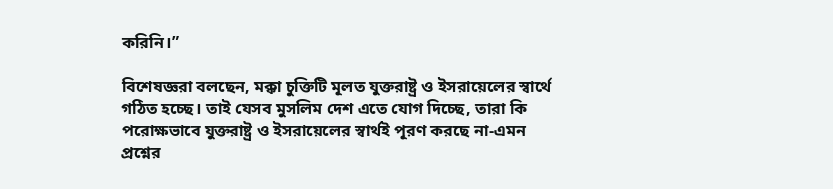করিনি।”

বিশেষজ্ঞরা বলছেন, মক্কা চুক্তিটি মূলত যুক্তরাষ্ট্র ও ইসরায়েলের স্বার্থে গঠিত হচ্ছে। তাই যেসব মুসলিম দেশ এতে যোগ দিচ্ছে, তারা কি পরোক্ষভাবে যুক্তরাষ্ট্র ও ইসরায়েলের স্বার্থই পূরণ করছে না-এমন প্রশ্নের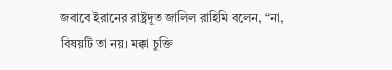জবাবে ইরানের রাষ্ট্রদূত জালিল রাহিমি বলেন, “না, বিষয়টি তা নয়। মক্কা চুক্তি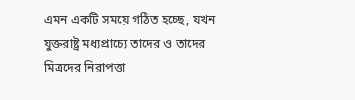এমন একটি সময়ে গঠিত হচ্ছে, যখন যুক্তরাষ্ট্র মধ্যপ্রাচ্যে তাদের ও তাদের মিত্রদের নিরাপত্তা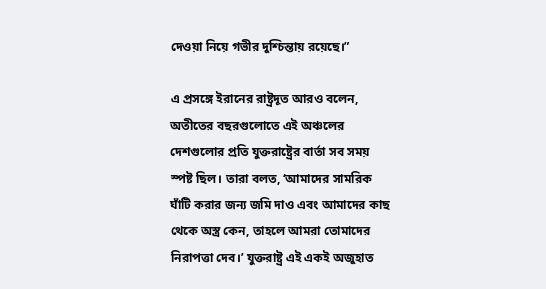দেওয়া নিয়ে গভীর দুশ্চিন্তায় রয়েছে।”

এ প্রসঙ্গে ইরানের রাষ্ট্রদূত আরও বলেন, অতীতের বছরগুলোতে এই অঞ্চলের দেশগুলোর প্রতি যুক্তরাষ্ট্রের বার্তা সব সময় স্পষ্ট ছিল। তারা বলত, ‘আমাদের সামরিক ঘাঁটি করার জন্য জমি দাও এবং আমাদের কাছ থেকে অস্ত্র কেন, তাহলে আমরা তোমাদের নিরাপত্তা দেব।’ যুক্তরাষ্ট্র এই একই অজুহাত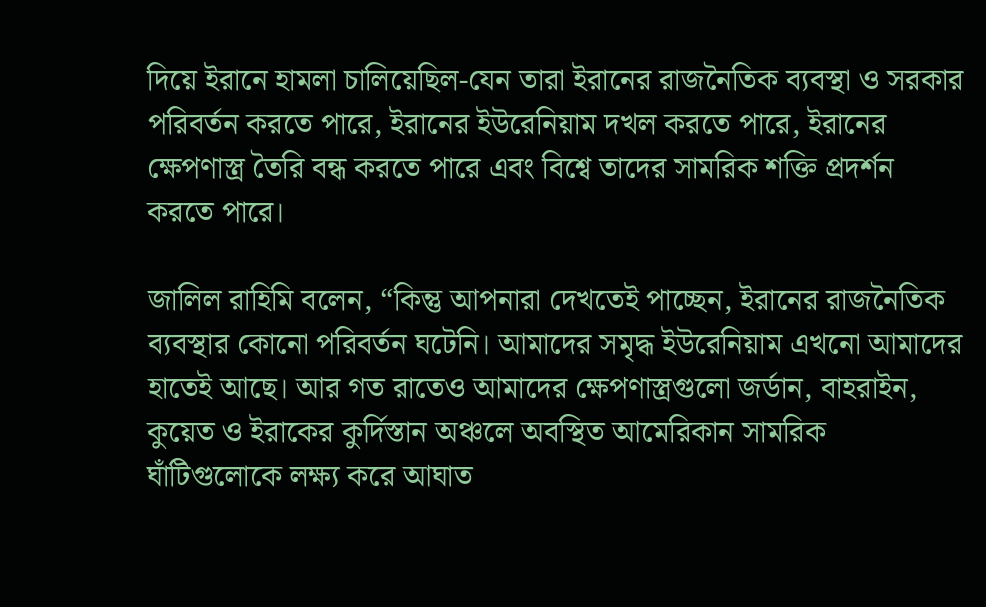দিয়ে ইরানে হামলা চালিয়েছিল-যেন তারা ইরানের রাজনৈতিক ব্যবস্থা ও সরকার পরিবর্তন করতে পারে, ইরানের ইউরেনিয়াম দখল করতে পারে, ইরানের ক্ষেপণাস্ত্র তৈরি বন্ধ করতে পারে এবং বিশ্বে তাদের সামরিক শক্তি প্রদর্শন করতে পারে।

জালিল রাহিমি বলেন, “কিন্তু আপনারা দেখতেই পাচ্ছেন, ইরানের রাজনৈতিক ব্যবস্থার কোনো পরিবর্তন ঘটেনি। আমাদের সমৃদ্ধ ইউরেনিয়াম এখনো আমাদের হাতেই আছে। আর গত রাতেও আমাদের ক্ষেপণাস্ত্রগুলো জর্ডান, বাহরাইন, কুয়েত ও ইরাকের কুর্দিস্তান অঞ্চলে অবস্থিত আমেরিকান সামরিক ঘাঁটিগুলোকে লক্ষ্য করে আঘাত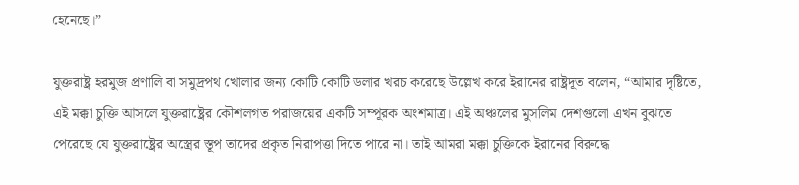হেনেছে।”

যুক্তরাষ্ট্র হরমুজ প্রণালি বা সমুদ্রপথ খোলার জন্য কোটি কোটি ডলার খরচ করেছে উল্লেখ করে ইরানের রাষ্ট্রদূত বলেন, “আমার দৃষ্টিতে, এই মক্কা চুক্তি আসলে যুক্তরাষ্ট্রের কৌশলগত পরাজয়ের একটি সম্পূরক অংশমাত্র। এই অঞ্চলের মুসলিম দেশগুলো এখন বুঝতে পেরেছে যে যুক্তরাষ্ট্রের অস্ত্রের স্তূপ তাদের প্রকৃত নিরাপত্তা দিতে পারে না। তাই আমরা মক্কা চুক্তিকে ইরানের বিরুদ্ধে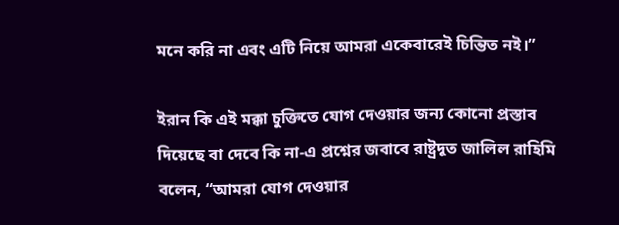মনে করি না এবং এটি নিয়ে আমরা একেবারেই চিন্তিত নই।”

ইরান কি এই মক্কা চুক্তিতে যোগ দেওয়ার জন্য কোনো প্রস্তাব দিয়েছে বা দেবে কি না-এ প্রশ্নের জবাবে রাষ্ট্রদূত জালিল রাহিমি বলেন, “আমরা যোগ দেওয়ার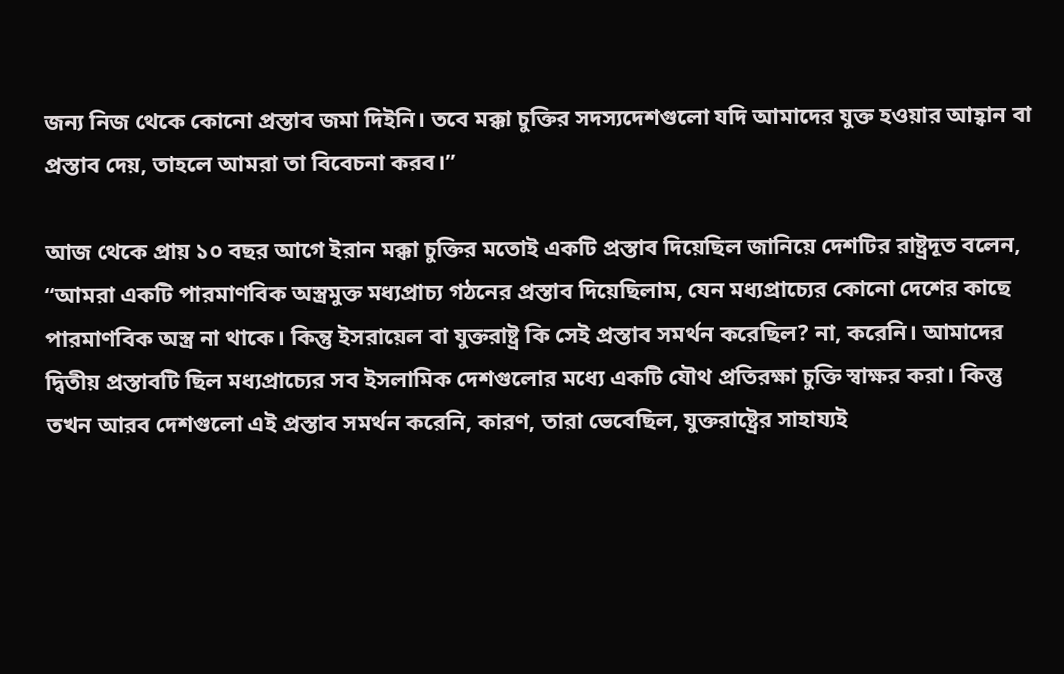জন্য নিজ থেকে কোনো প্রস্তাব জমা দিইনি। তবে মক্কা চুক্তির সদস্যদেশগুলো যদি আমাদের যুক্ত হওয়ার আহ্বান বা প্রস্তাব দেয়, তাহলে আমরা তা বিবেচনা করব।”

আজ থেকে প্রায় ১০ বছর আগে ইরান মক্কা চুক্তির মতোই একটি প্রস্তাব দিয়েছিল জানিয়ে দেশটির রাষ্ট্রদূত বলেন, “আমরা একটি পারমাণবিক অস্ত্রমুক্ত মধ্যপ্রাচ্য গঠনের প্রস্তাব দিয়েছিলাম, যেন মধ্যপ্রাচ্যের কোনো দেশের কাছে পারমাণবিক অস্ত্র না থাকে। কিন্তু ইসরায়েল বা যুক্তরাষ্ট্র কি সেই প্রস্তাব সমর্থন করেছিল? না, করেনি। আমাদের দ্বিতীয় প্রস্তাবটি ছিল মধ্যপ্রাচ্যের সব ইসলামিক দেশগুলোর মধ্যে একটি যৌথ প্রতিরক্ষা চুক্তি স্বাক্ষর করা। কিন্তু তখন আরব দেশগুলো এই প্রস্তাব সমর্থন করেনি, কারণ, তারা ভেবেছিল, যুক্তরাষ্ট্রের সাহায্যই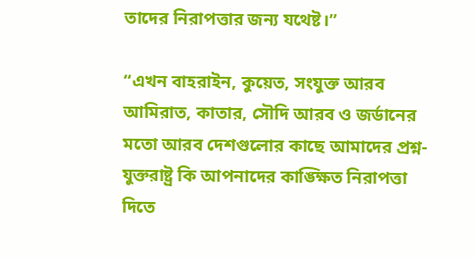তাদের নিরাপত্তার জন্য যথেষ্ট।”

“এখন বাহরাইন, কুয়েত, সংযুক্ত আরব আমিরাত, কাতার, সৌদি আরব ও জর্ডানের মতো আরব দেশগুলোর কাছে আমাদের প্রশ্ন-যুক্তরাষ্ট্র কি আপনাদের কাঙ্ক্ষিত নিরাপত্তা দিতে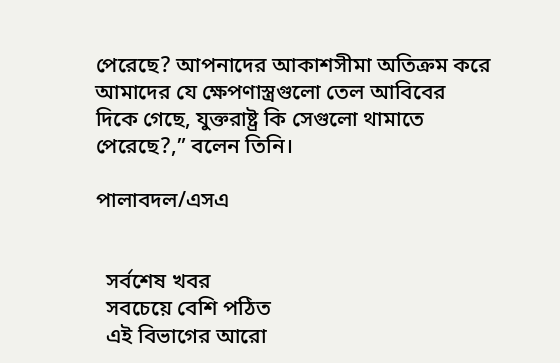পেরেছে? আপনাদের আকাশসীমা অতিক্রম করে আমাদের যে ক্ষেপণাস্ত্রগুলো তেল আবিবের দিকে গেছে, যুক্তরাষ্ট্র কি সেগুলো থামাতে পেরেছে?,” বলেন তিনি।

পালাবদল/এসএ


  সর্বশেষ খবর
  সবচেয়ে বেশি পঠিত
  এই বিভাগের আরো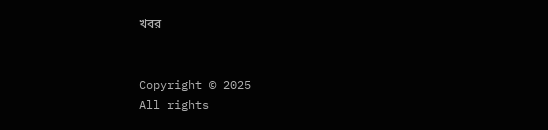খবর


Copyright © 2025
All rights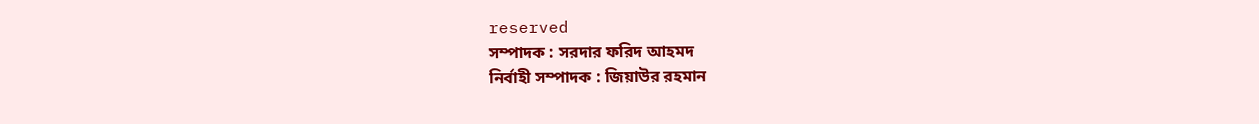reserved
সম্পাদক : সরদার ফরিদ আহমদ
নির্বাহী সম্পাদক : জিয়াউর রহমান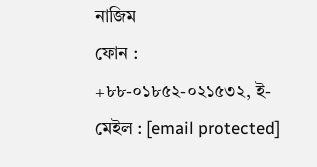নাজিম
ফোন : +৮৮-০১৮৫২-০২১৫৩২, ই-মেইল : [email protected]